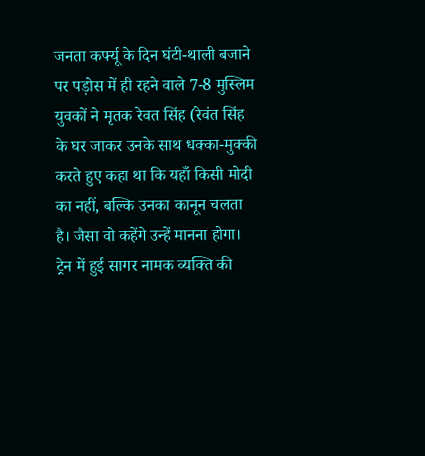जनता कर्फ्यू के दिन घंटी-थाली बजाने पर पड़ोस में ही रहने वाले 7-8 मुस्लिम युवकों ने मृतक रेवत सिंह (रेवंत सिंह के घर जाकर उनके साथ धक्का-मुक्की करते हुए कहा था कि यहाँ किसी मोदी का नहीं, बल्कि उनका कानून चलता है। जैसा वो कहेंगे उन्हें मानना होगा।
ट्रेन में हुई सागर नामक व्यक्ति की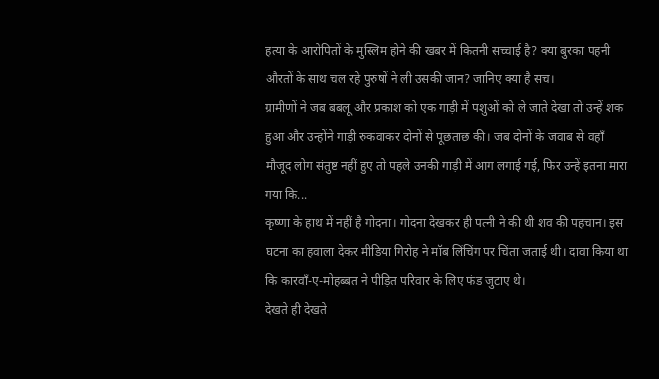हत्या के आरोपितों के मुस्लिम होने की खबर में कितनी सच्चाई है? क्या बुरका पहनी औरतों के साथ चल रहे पुरुषों ने ली उसकी जान? जानिए क्या है सच।
ग्रामीणों ने जब बबलू और प्रकाश को एक गाड़ी में पशुओं को ले जाते देखा तो उन्हें शक हुआ और उन्होंने गाड़ी रुकवाकर दोनों से पूछताछ की। जब दोनों के जवाब से वहाँ मौजूद लोग संतुष्ट नहीं हुए तो पहले उनकी गाड़ी में आग लगाई गई, फिर उन्हें इतना मारा गया कि...
कृष्णा के हाथ में नहीं है गोदना। गोदना देखकर ही पत्नी ने की थी शव की पहचान। इस घटना का हवाला देकर मीडिया गिरोह ने मॉब लिंचिंग पर चिंता जताई थी। दावा किया था कि कारवाँ-ए-मोहब्बत ने पीड़ित परिवार के लिए फंड जुटाए थे।
देखते ही देखते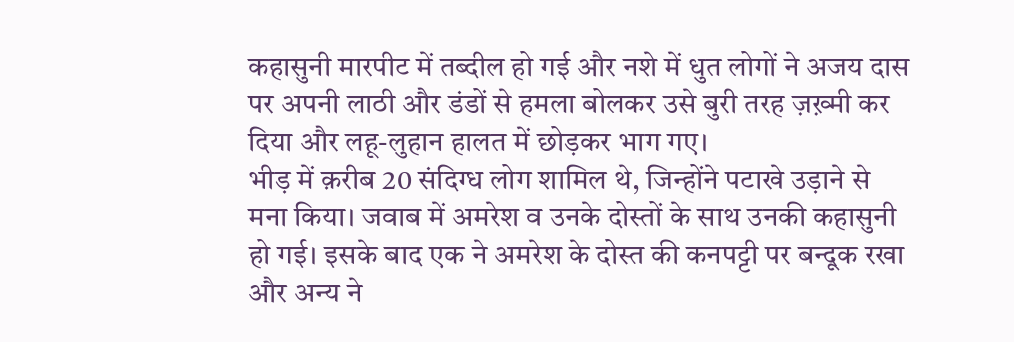कहासुनी मारपीट में तब्दील हो गई और नशे में धुत लोगों ने अजय दास पर अपनी लाठी और डंडों से हमला बोलकर उसे बुरी तरह ज़ख़्मी कर दिया और लहू-लुहान हालत में छोड़कर भाग गए।
भीड़ में क़रीब 20 संदिग्ध लोग शामिल थे, जिन्होंने पटाखे उड़ाने से मना किया। जवाब में अमरेश व उनके दोस्तों के साथ उनकी कहासुनी हो गई। इसके बाद एक ने अमरेश के दोस्त की कनपट्टी पर बन्दूक रखा और अन्य ने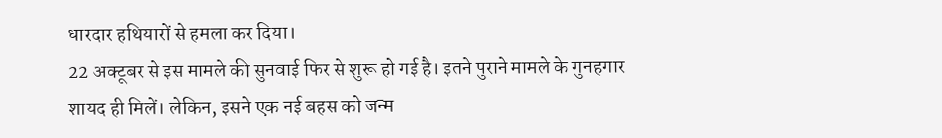धारदार हथियारों से हमला कर दिया।
22 अक्टूबर से इस मामले की सुनवाई फिर से शुरू हो गई है। इतने पुराने मामले के गुनहगार शायद ही मिलें। लेकिन, इसने एक नई बहस को जन्म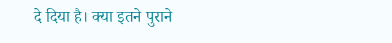दे दिया है। क्या इतने पुराने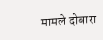मामले दोबारा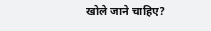खोले जाने चाहिए?